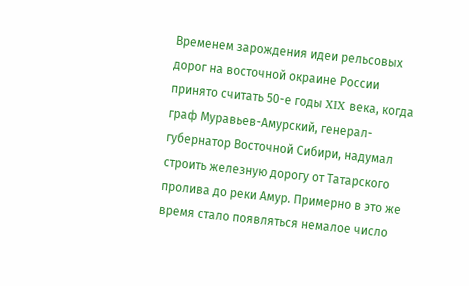Временем зарождения идеи рельсовых дорог на восточной окраине России принято считать 50-е годы XIX века, когда граф Муравьев-Амурский, генерал-губернатор Восточной Сибири, надумал строить железную дорогу от Татарского пролива до реки Амур. Примерно в это же время стало появляться немалое число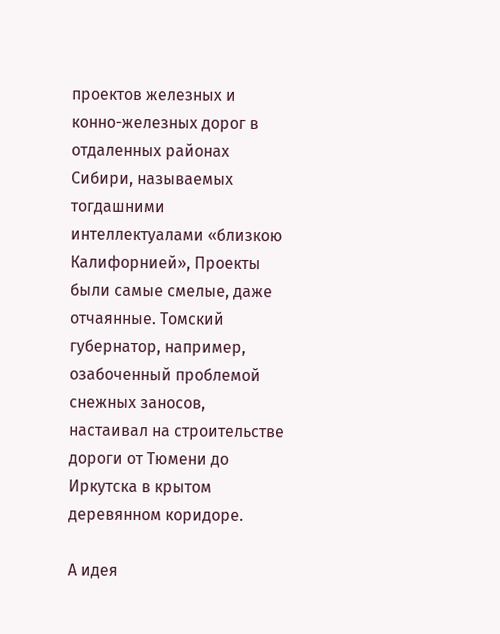проектов железных и конно-железных дорог в отдаленных районах Сибири, называемых тогдашними интеллектуалами «близкою Калифорнией», Проекты были самые смелые, даже отчаянные. Томский губернатор, например, озабоченный проблемой снежных заносов, настаивал на строительстве дороги от Тюмени до Иркутска в крытом деревянном коридоре.

А идея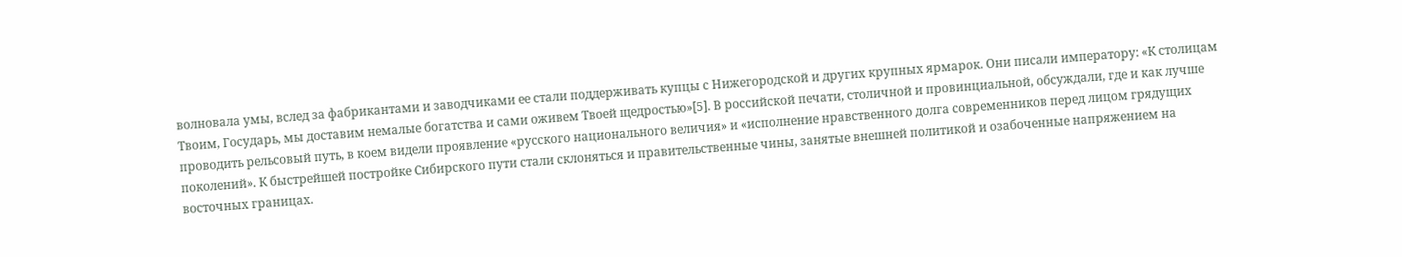волновала умы, вслед за фабрикантами и заводчиками ее стали поддерживать купцы с Нижегородской и других крупных ярмарок. Они писали императору: «К столицам Твоим, Государь, мы доставим немалые богатства и сами оживем Твоей щедростью»[5]. В российской печати, столичной и провинциальной, обсуждали, где и как лучше проводить рельсовый путь, в коем видели проявление «русского национального величия» и «исполнение нравственного долга современников перед лицом грядущих поколений». К быстрейшей постройке Сибирского пути стали склоняться и правительственные чины, занятые внешней политикой и озабоченные напряжением на восточных границах.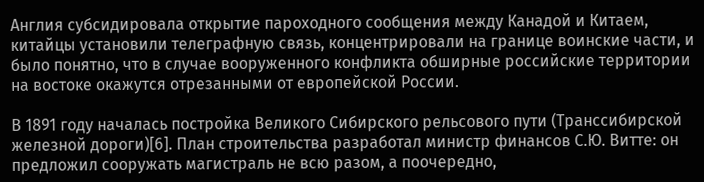Англия субсидировала открытие пароходного сообщения между Канадой и Китаем, китайцы установили телеграфную связь, концентрировали на границе воинские части, и было понятно, что в случае вооруженного конфликта обширные российские территории на востоке окажутся отрезанными от европейской России.

В 1891 году началась постройка Великого Сибирского рельсового пути (Транссибирской железной дороги)[6]. План строительства разработал министр финансов С.Ю. Витте: он предложил сооружать магистраль не всю разом, а поочередно,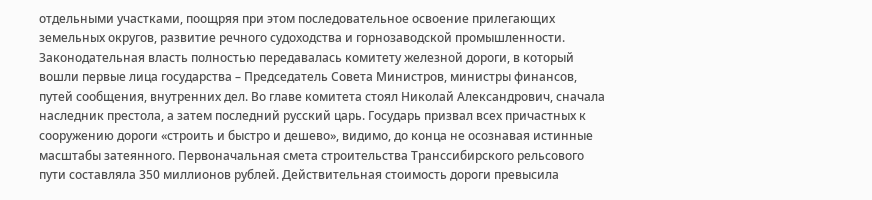отдельными участками, поощряя при этом последовательное освоение прилегающих земельных округов, развитие речного судоходства и горнозаводской промышленности. Законодательная власть полностью передавалась комитету железной дороги, в который вошли первые лица государства – Председатель Совета Министров, министры финансов, путей сообщения, внутренних дел. Во главе комитета стоял Николай Александрович, сначала наследник престола, а затем последний русский царь. Государь призвал всех причастных к сооружению дороги «строить и быстро и дешево», видимо, до конца не осознавая истинные масштабы затеянного. Первоначальная смета строительства Транссибирского рельсового пути составляла 350 миллионов рублей. Действительная стоимость дороги превысила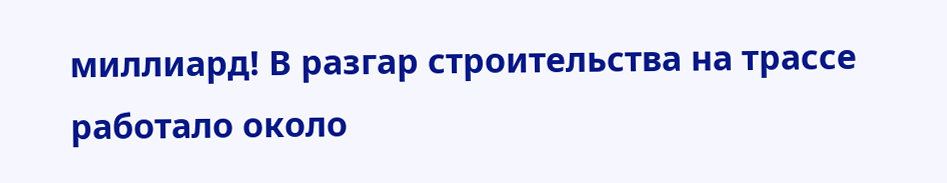миллиард! В разгар строительства на трассе работало около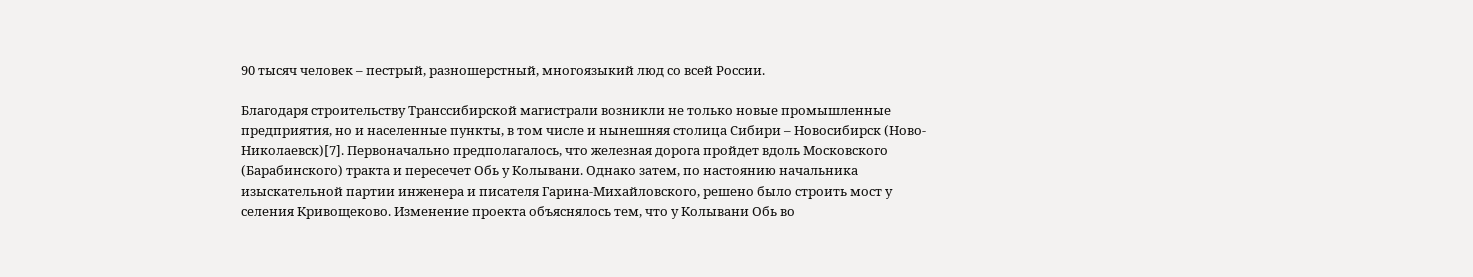90 тысяч человек – пестрый, разношерстный, многоязыкий люд со всей России.

Благодаря строительству Транссибирской магистрали возникли не только новые промышленные предприятия, но и населенные пункты, в том числе и нынешняя столица Сибири – Новосибирск (Ново-Николаевск)[7]. Первоначально предполагалось, что железная дорога пройдет вдоль Московского (Барабинского) тракта и пересечет Обь у Колывани. Однако затем, по настоянию начальника изыскательной партии инженера и писателя Гарина-Михайловского, решено было строить мост у селения Кривощеково. Изменение проекта объяснялось тем, что у Колывани Обь во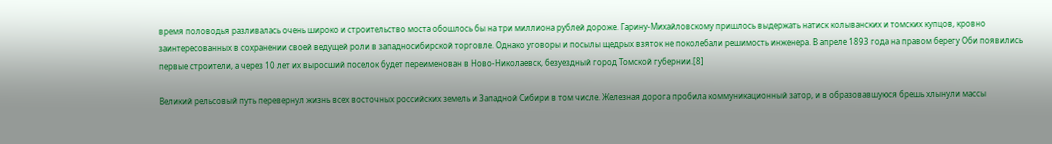время половодья разливалась очень широко и строительство моста обошлось бы на три миллиона рублей дороже. Гарину-Михайловскому пришлось выдержать натиск колыванских и томских купцов, кровно заинтересованных в сохранении своей ведущей роли в западносибирской торговле. Однако уговоры и посылы щедрых взяток не поколебали решимость инженера. В апреле 1893 года на правом берегу Оби появились первые строители, а через 10 лет их выросший поселок будет переименован в Ново-Николаевск, безуездный город Томской губернии.[8]

Великий рельсовый путь перевернул жизнь всех восточных российских земель и Западной Сибири в том числе. Железная дорога пробила коммуникационный затор, и в образовавшуюся брешь хлынули массы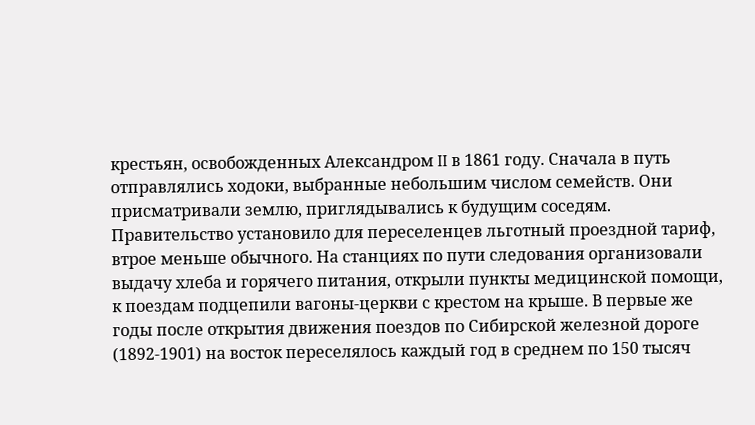крестьян, освобожденных Александром II в 1861 году. Сначала в путь отправлялись ходоки, выбранные небольшим числом семейств. Они присматривали землю, приглядывались к будущим соседям. Правительство установило для переселенцев льготный проездной тариф, втрое меньше обычного. На станциях по пути следования организовали выдачу хлеба и горячего питания, открыли пункты медицинской помощи, к поездам подцепили вагоны-церкви с крестом на крыше. В первые же годы после открытия движения поездов по Сибирской железной дороге (1892-1901) на восток переселялось каждый год в среднем по 150 тысяч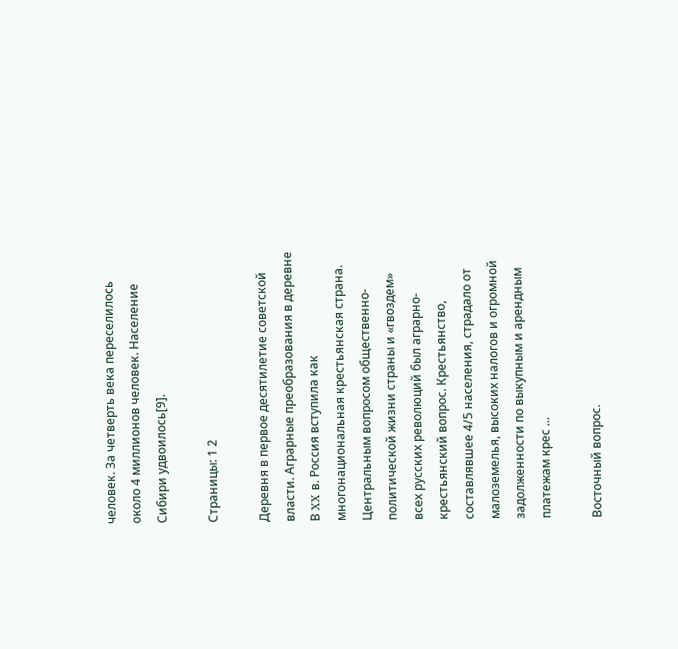человек. За четверть века переселилось около 4 миллионов человек. Население Сибири удвоилось[9].

Страницы: 1 2

Деревня в первое десятилетие советской власти. Аграрные преобразования в деревне
В XX в. Россия вступила как многонациональная крестьянская страна. Центральным вопросом общественно-политической жизни страны и «гвоздем» всех русских революций был аграрно-крестьянский вопрос. Крестьянство, составлявшее 4/5 населения, страдало от малоземелья, высоких налогов и огромной задолженности по выкупным и арендным платежам крес ...

Восточный вопрос.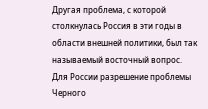Другая проблема, с которой столкнулась Россия в эти годы в области внешней политики, был так называемый восточный вопрос. Для России разрешение проблемы Черного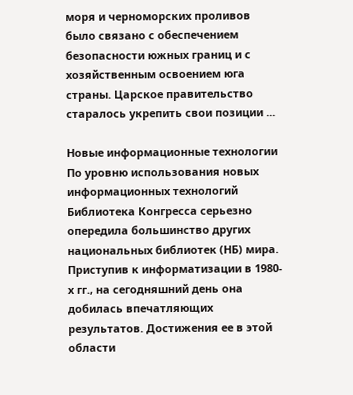моря и черноморских проливов было связано с обеспечением безопасности южных границ и с хозяйственным освоением юга страны. Царское правительство старалось укрепить свои позиции ...

Новые информационные технологии
По уровню использования новых информационных технологий Библиотека Конгресса серьезно опередила большинство других национальных библиотек (НБ) мира. Приступив к информатизации в 1980-х гг., на сегодняшний день она добилась впечатляющих результатов. Достижения ее в этой области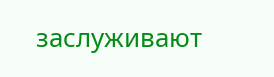заслуживают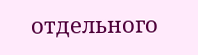отдельного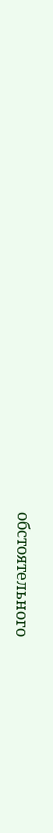обстоятельного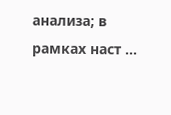анализа; в рамках наст ...